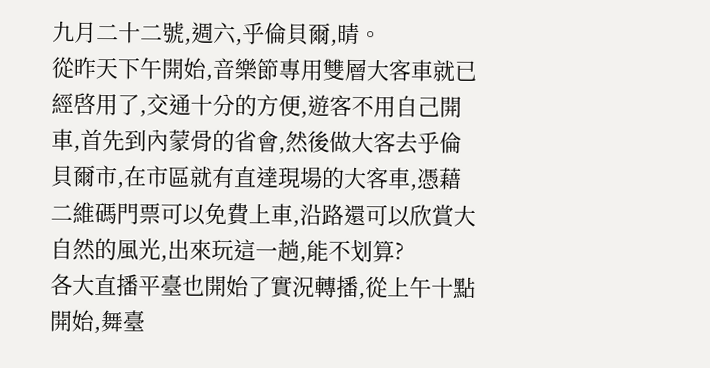九月二十二號,週六,乎倫貝爾,晴。
從昨天下午開始,音樂節專用雙層大客車就已經啓用了,交通十分的方便,遊客不用自己開車,首先到內蒙骨的省會,然後做大客去乎倫貝爾市,在市區就有直達現場的大客車,憑藉二維碼門票可以免費上車,沿路還可以欣賞大自然的風光,出來玩這一趟,能不划算?
各大直播平臺也開始了實況轉播,從上午十點開始,舞臺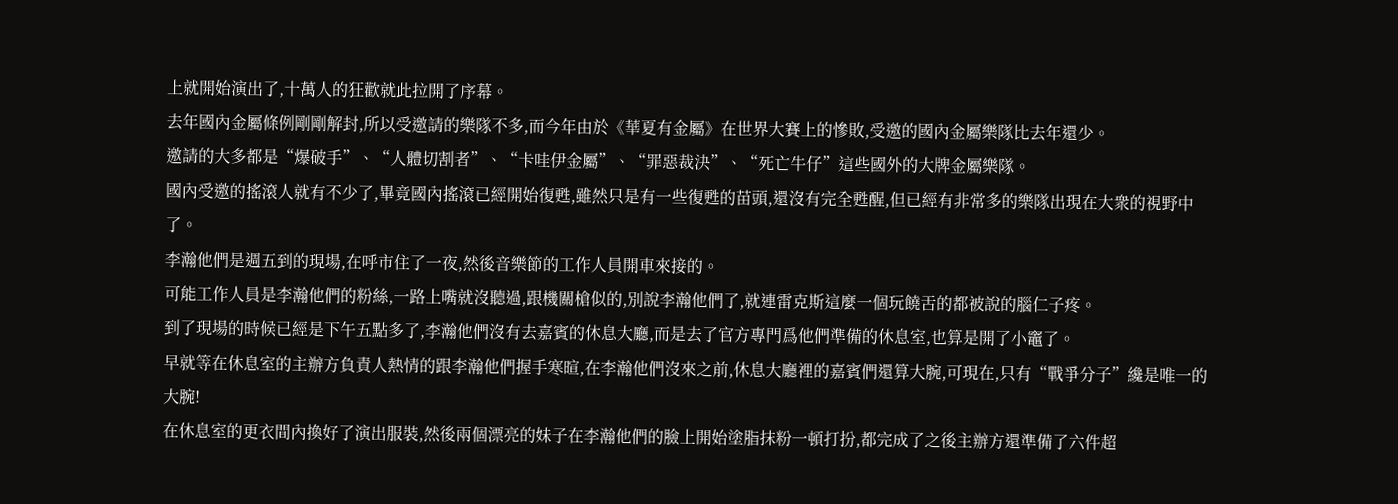上就開始演出了,十萬人的狂歡就此拉開了序幕。
去年國內金屬條例剛剛解封,所以受邀請的樂隊不多,而今年由於《華夏有金屬》在世界大賽上的慘敗,受邀的國內金屬樂隊比去年還少。
邀請的大多都是“爆破手”、“人體切割者”、“卡哇伊金屬”、“罪惡裁決”、“死亡牛仔”這些國外的大牌金屬樂隊。
國內受邀的搖滾人就有不少了,畢竟國內搖滾已經開始復甦,雖然只是有一些復甦的苗頭,還沒有完全甦醒,但已經有非常多的樂隊出現在大衆的視野中了。
李瀚他們是週五到的現場,在呼市住了一夜,然後音樂節的工作人員開車來接的。
可能工作人員是李瀚他們的粉絲,一路上嘴就沒聽過,跟機關槍似的,別說李瀚他們了,就連雷克斯這麼一個玩饒舌的都被說的腦仁子疼。
到了現場的時候已經是下午五點多了,李瀚他們沒有去嘉賓的休息大廳,而是去了官方專門爲他們準備的休息室,也算是開了小竈了。
早就等在休息室的主辦方負責人熱情的跟李瀚他們握手寒暄,在李瀚他們沒來之前,休息大廳裡的嘉賓們還算大腕,可現在,只有“戰爭分子”纔是唯一的大腕!
在休息室的更衣間內換好了演出服裝,然後兩個漂亮的妹子在李瀚他們的臉上開始塗脂抹粉一頓打扮,都完成了之後主辦方還準備了六件超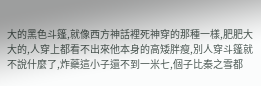大的黑色斗篷,就像西方神話裡死神穿的那種一樣,肥肥大大的,人穿上都看不出來他本身的高矮胖瘦,別人穿斗篷就不說什麼了,炸藥這小子還不到一米七,個子比秦之雪都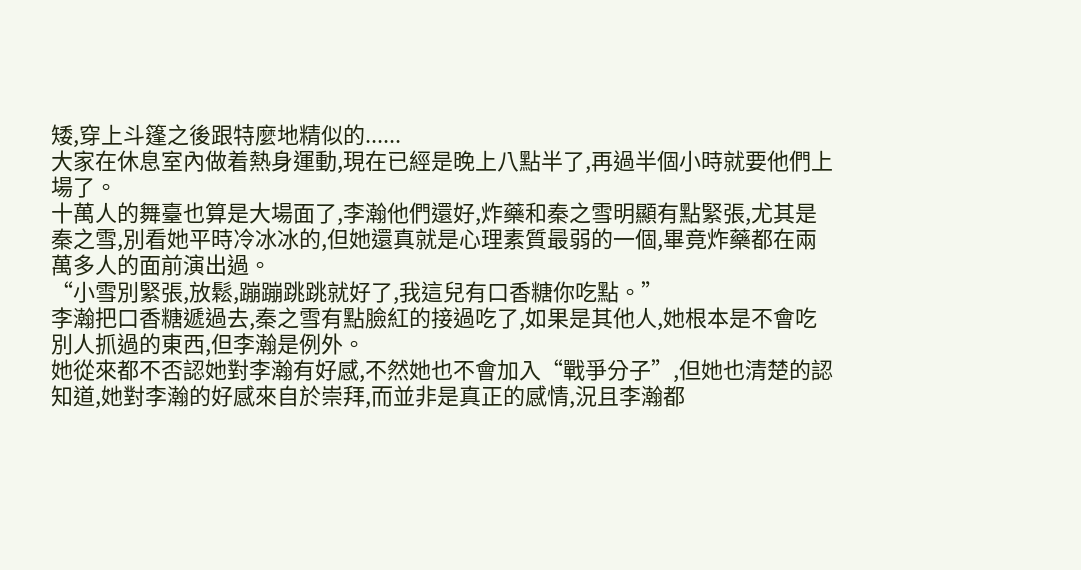矮,穿上斗篷之後跟特麼地精似的......
大家在休息室內做着熱身運動,現在已經是晚上八點半了,再過半個小時就要他們上場了。
十萬人的舞臺也算是大場面了,李瀚他們還好,炸藥和秦之雪明顯有點緊張,尤其是秦之雪,別看她平時冷冰冰的,但她還真就是心理素質最弱的一個,畢竟炸藥都在兩萬多人的面前演出過。
“小雪別緊張,放鬆,蹦蹦跳跳就好了,我這兒有口香糖你吃點。”
李瀚把口香糖遞過去,秦之雪有點臉紅的接過吃了,如果是其他人,她根本是不會吃別人抓過的東西,但李瀚是例外。
她從來都不否認她對李瀚有好感,不然她也不會加入“戰爭分子”,但她也清楚的認知道,她對李瀚的好感來自於崇拜,而並非是真正的感情,況且李瀚都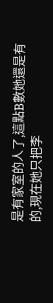是有家室的人了,這點B數她還是有的,現在她只把李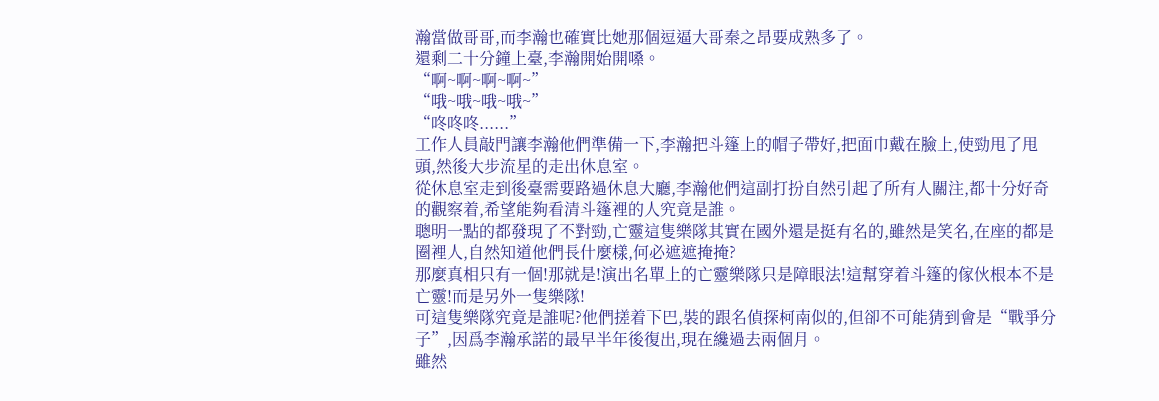瀚當做哥哥,而李瀚也確實比她那個逗逼大哥秦之昂要成熟多了。
還剩二十分鐘上臺,李瀚開始開嗓。
“啊~啊~啊~啊~”
“哦~哦~哦~哦~”
“咚咚咚......”
工作人員敲門讓李瀚他們準備一下,李瀚把斗篷上的帽子帶好,把面巾戴在臉上,使勁甩了甩頭,然後大步流星的走出休息室。
從休息室走到後臺需要路過休息大廳,李瀚他們這副打扮自然引起了所有人關注,都十分好奇的觀察着,希望能夠看清斗篷裡的人究竟是誰。
聰明一點的都發現了不對勁,亡靈這隻樂隊其實在國外還是挺有名的,雖然是笑名,在座的都是圈裡人,自然知道他們長什麼樣,何必遮遮掩掩?
那麼真相只有一個!那就是!演出名單上的亡靈樂隊只是障眼法!這幫穿着斗篷的傢伙根本不是亡靈!而是另外一隻樂隊!
可這隻樂隊究竟是誰呢?他們搓着下巴,裝的跟名偵探柯南似的,但卻不可能猜到會是“戰爭分子”,因爲李瀚承諾的最早半年後復出,現在纔過去兩個月。
雖然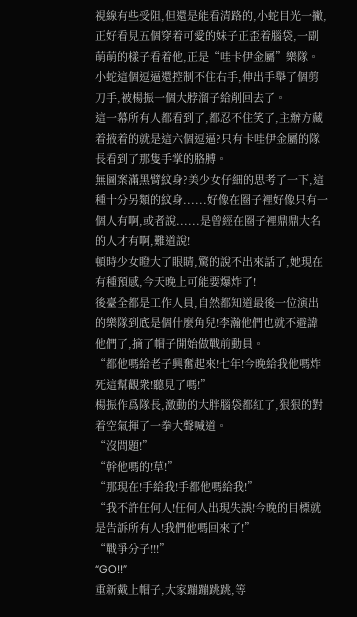視線有些受阻,但還是能看清路的,小蛇目光一撇,正好看見五個穿着可愛的妹子正歪着腦袋,一副萌萌的樣子看着他,正是“哇卡伊金屬”樂隊。
小蛇這個逗逼還控制不住右手,伸出手舉了個剪刀手,被楊振一個大脖溜子給削回去了。
這一幕所有人都看到了,都忍不住笑了,主辦方藏着掖着的就是這六個逗逼?只有卡哇伊金屬的隊長看到了那隻手掌的胳膊。
無圖案滿黑臂紋身?美少女仔細的思考了一下,這種十分另類的紋身......好像在圈子裡好像只有一個人有啊,或者說......是曾經在圈子裡鼎鼎大名的人才有啊,難道說!
頓時少女瞪大了眼睛,驚的說不出來話了,她現在有種預感,今天晚上可能要爆炸了!
後臺全都是工作人員,自然都知道最後一位演出的樂隊到底是個什麼角兒!李瀚他們也就不避諱他們了,摘了帽子開始做戰前動員。
“都他嗎給老子興奮起來!七年!今晚給我他嗎炸死這幫觀衆!聽見了嗎!”
楊振作爲隊長,激動的大胖腦袋都紅了,狠狠的對着空氣揮了一拳大聲喊道。
“沒問題!”
“幹他嗎的!草!”
“那現在!手給我!手都他嗎給我!”
“我不許任何人!任何人出現失誤!今晚的目標就是告訴所有人!我們他嗎回來了!”
“戰爭分子!!!”
“GO!!”
重新戴上帽子,大家蹦蹦跳跳,等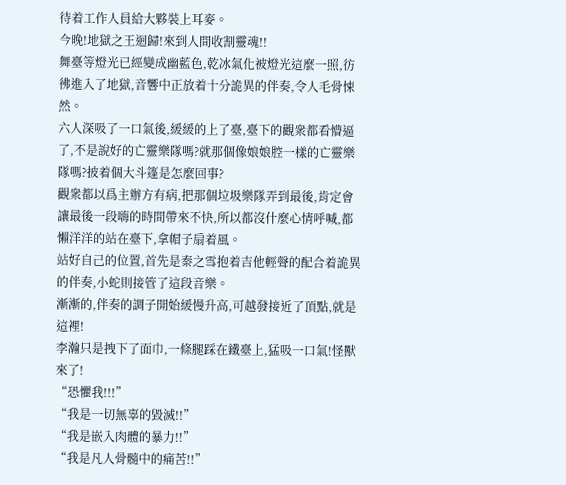待着工作人員給大夥裝上耳麥。
今晚!地獄之王迴歸!來到人間收割靈魂!!
舞臺等燈光已經變成幽藍色,乾冰氣化被燈光這麼一照,彷彿進入了地獄,音響中正放着十分詭異的伴奏,令人毛骨悚然。
六人深吸了一口氣後,緩緩的上了臺,臺下的觀衆都看懵逼了,不是說好的亡靈樂隊嗎?就那個像娘娘腔一樣的亡靈樂隊嗎?披着個大斗篷是怎麼回事?
觀衆都以爲主辦方有病,把那個垃圾樂隊弄到最後,肯定會讓最後一段嗨的時間帶來不快,所以都沒什麼心情呼喊,都懶洋洋的站在臺下,拿帽子扇着風。
站好自己的位置,首先是秦之雪抱着吉他輕聲的配合着詭異的伴奏,小蛇則接管了這段音樂。
漸漸的,伴奏的調子開始緩慢升高,可越發接近了頂點,就是這裡!
李瀚只是拽下了面巾,一條腿踩在鐵臺上,猛吸一口氣!怪獸來了!
“恐懼我!!!”
“我是一切無辜的毀滅!!”
“我是嵌入肉體的暴力!!”
“我是凡人骨髓中的痛苦!!”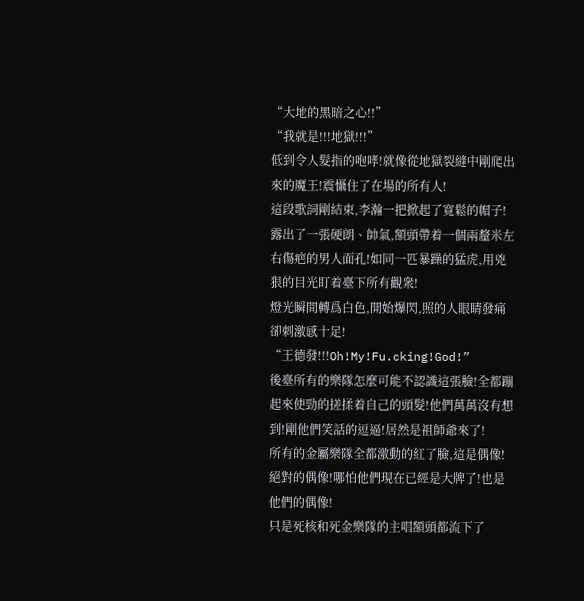“大地的黑暗之心!!”
“我就是!!!地獄!!!”
低到令人髮指的咆哮!就像從地獄裂縫中剛爬出來的魔王!震懾住了在場的所有人!
這段歌詞剛結束,李瀚一把掀起了寬鬆的帽子!露出了一張硬朗、帥氣,額頭帶着一個兩釐米左右傷疤的男人面孔!如同一匹暴躁的猛虎,用兇狠的目光盯着臺下所有觀衆!
燈光瞬間轉爲白色,開始爆閃,照的人眼睛發痛卻刺激感十足!
“王德發!!!Oh!My!Fu.cking!God!”
後臺所有的樂隊怎麼可能不認識這張臉!全都蹦起來使勁的搓揉着自己的頭髮!他們萬萬沒有想到!剛他們笑話的逗逼!居然是祖師爺來了!
所有的金屬樂隊全都激動的紅了臉,這是偶像!絕對的偶像!哪怕他們現在已經是大牌了!也是他們的偶像!
只是死核和死金樂隊的主唱額頭都流下了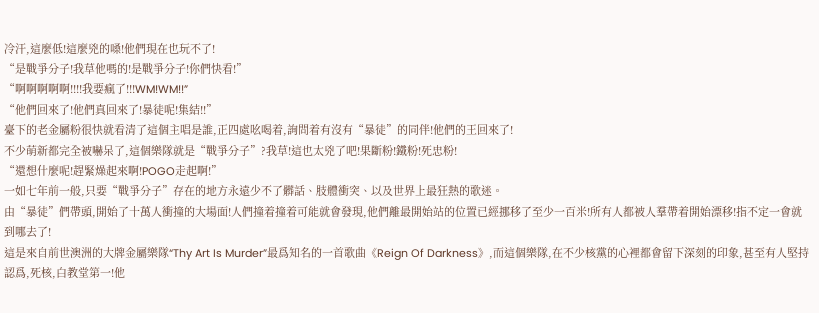冷汗,這麼低!這麼兇的嗓!他們現在也玩不了!
“是戰爭分子!我草他嗎的!是戰爭分子!你們快看!”
“啊啊啊啊啊!!!!我要瘋了!!!WM!WM!!”
“他們回來了!他們真回來了!暴徒呢!集結!!”
臺下的老金屬粉很快就看清了這個主唱是誰,正四處吆喝着,詢問着有沒有“暴徒”的同伴!他們的王回來了!
不少萌新都完全被嚇呆了,這個樂隊就是“戰爭分子”?我草!這也太兇了吧!果斷粉!鐵粉!死忠粉!
“還想什麼呢!趕緊燥起來啊!POGO走起啊!”
一如七年前一般,只要“戰爭分子”存在的地方永遠少不了髒話、肢體衝突、以及世界上最狂熱的歌迷。
由“暴徒”們帶頭,開始了十萬人衝撞的大場面!人們撞着撞着可能就會發現,他們離最開始站的位置已經挪移了至少一百米!所有人都被人羣帶着開始漂移!指不定一會就到哪去了!
這是來自前世澳洲的大牌金屬樂隊“Thy Art Is Murder”最爲知名的一首歌曲《Reign Of Darkness》,而這個樂隊,在不少核黨的心裡都會留下深刻的印象,甚至有人堅持認爲,死核,白教堂第一!他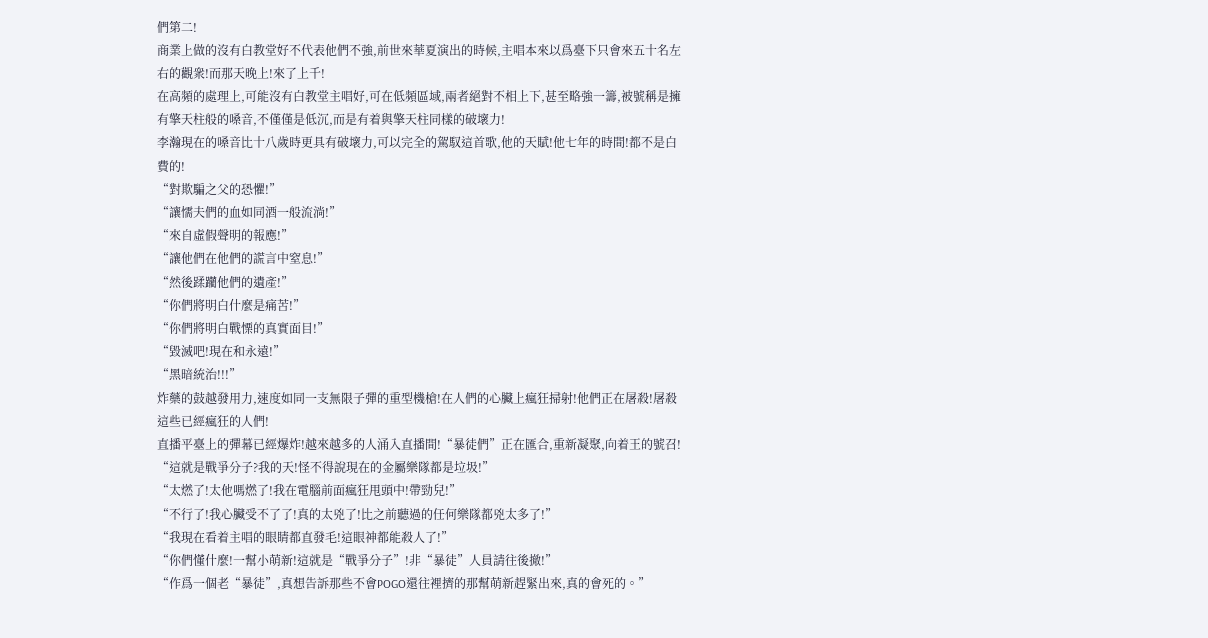們第二!
商業上做的沒有白教堂好不代表他們不強,前世來華夏演出的時候,主唱本來以爲臺下只會來五十名左右的觀衆!而那天晚上!來了上千!
在高頻的處理上,可能沒有白教堂主唱好,可在低頻區域,兩者絕對不相上下,甚至略強一籌,被號稱是擁有擎天柱般的嗓音,不僅僅是低沉,而是有着與擎天柱同樣的破壞力!
李瀚現在的嗓音比十八歲時更具有破壞力,可以完全的駕馭這首歌,他的天賦!他七年的時間!都不是白費的!
“對欺騙之父的恐懼!”
“讓懦夫們的血如同酒一般流淌!”
“來自虛假聲明的報應!”
“讓他們在他們的謊言中窒息!”
“然後蹂躪他們的遺產!”
“你們將明白什麼是痛苦!”
“你們將明白戰慄的真實面目!”
“毀滅吧!現在和永遠!”
“黑暗統治!!!”
炸藥的鼓越發用力,速度如同一支無限子彈的重型機槍!在人們的心臟上瘋狂掃射!他們正在屠殺!屠殺這些已經瘋狂的人們!
直播平臺上的彈幕已經爆炸!越來越多的人涌入直播間!“暴徒們”正在匯合,重新凝聚,向着王的號召!
“這就是戰爭分子?我的天!怪不得說現在的金屬樂隊都是垃圾!”
“太燃了!太他嗎燃了!我在電腦前面瘋狂甩頭中!帶勁兒!”
“不行了!我心臟受不了了!真的太兇了!比之前聽過的任何樂隊都兇太多了!”
“我現在看着主唱的眼睛都直發毛!這眼神都能殺人了!”
“你們懂什麼!一幫小萌新!這就是“戰爭分子”!非“暴徒”人員請往後撤!”
“作爲一個老“暴徒”,真想告訴那些不會POGO還往裡擠的那幫萌新趕緊出來,真的會死的。”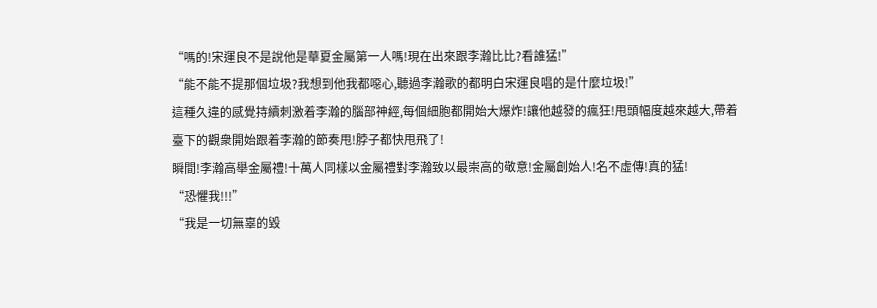“嗎的!宋運良不是說他是華夏金屬第一人嗎!現在出來跟李瀚比比?看誰猛!”
“能不能不提那個垃圾?我想到他我都噁心,聽過李瀚歌的都明白宋運良唱的是什麼垃圾!”
這種久違的感覺持續刺激着李瀚的腦部神經,每個細胞都開始大爆炸!讓他越發的瘋狂!甩頭幅度越來越大,帶着臺下的觀衆開始跟着李瀚的節奏甩!脖子都快甩飛了!
瞬間!李瀚高舉金屬禮!十萬人同樣以金屬禮對李瀚致以最崇高的敬意!金屬創始人!名不虛傳!真的猛!
“恐懼我!!!”
“我是一切無辜的毀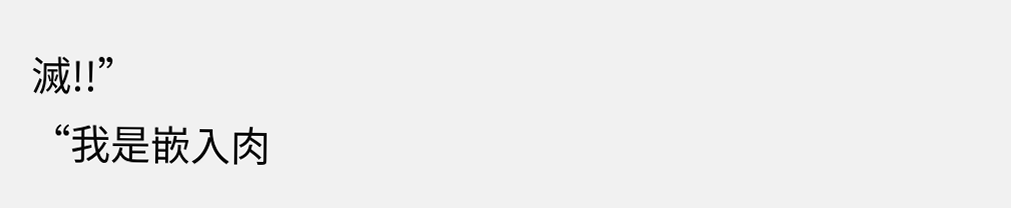滅!!”
“我是嵌入肉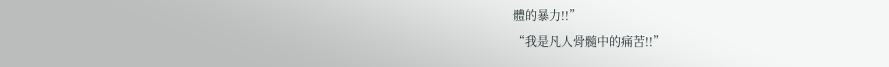體的暴力!!”
“我是凡人骨髓中的痛苦!!”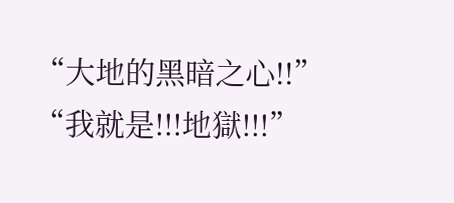“大地的黑暗之心!!”
“我就是!!!地獄!!!”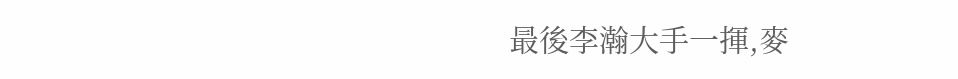最後李瀚大手一揮,麥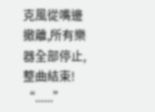克風從嘴邊撤離,所有樂器全部停止,整曲結束!
“......”